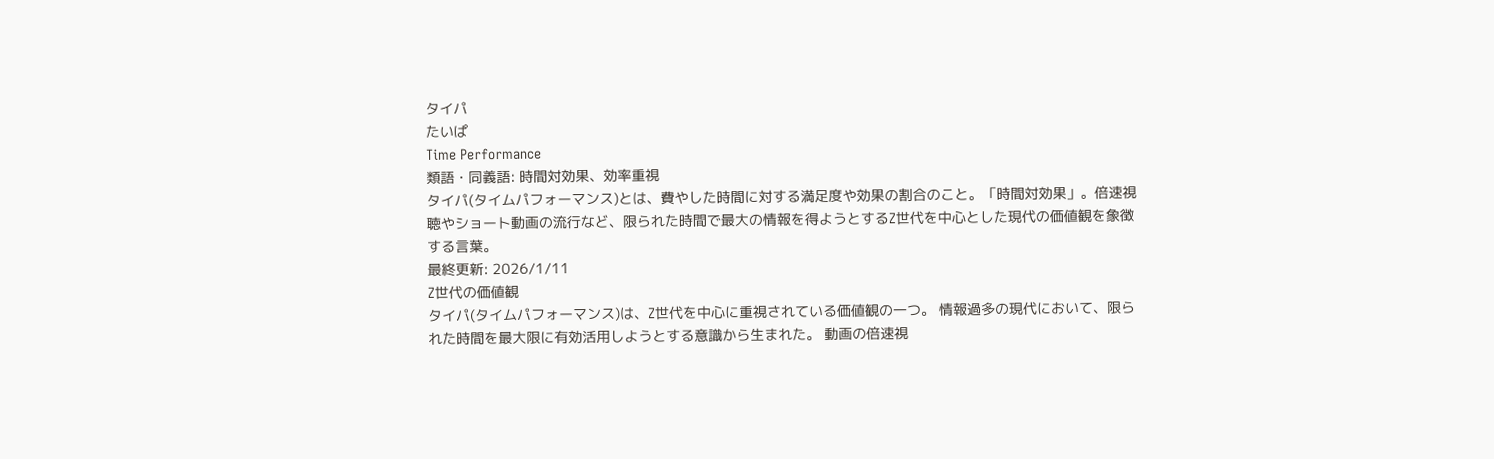タイパ
たいぱ
Time Performance
類語・同義語: 時間対効果、効率重視
タイパ(タイムパフォーマンス)とは、費やした時間に対する満足度や効果の割合のこと。「時間対効果」。倍速視聴やショート動画の流行など、限られた時間で最大の情報を得ようとするZ世代を中心とした現代の価値観を象徴する言葉。
最終更新: 2026/1/11
Z世代の価値観
タイパ(タイムパフォーマンス)は、Z世代を中心に重視されている価値観の一つ。 情報過多の現代において、限られた時間を最大限に有効活用しようとする意識から生まれた。 動画の倍速視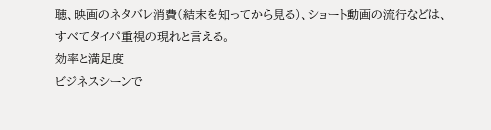聴、映画のネタバレ消費(結末を知ってから見る)、ショート動画の流行などは、すべてタイパ重視の現れと言える。
効率と満足度
ビジネスシーンで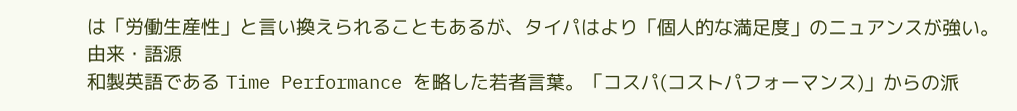は「労働生産性」と言い換えられることもあるが、タイパはより「個人的な満足度」のニュアンスが強い。
由来・語源
和製英語である Time Performance を略した若者言葉。「コスパ(コストパフォーマンス)」からの派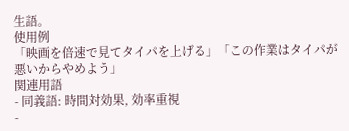生語。
使用例
「映画を倍速で見てタイパを上げる」「この作業はタイパが悪いからやめよう」
関連用語
- 同義語: 時間対効果, 効率重視
-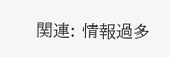関連: 情報過多